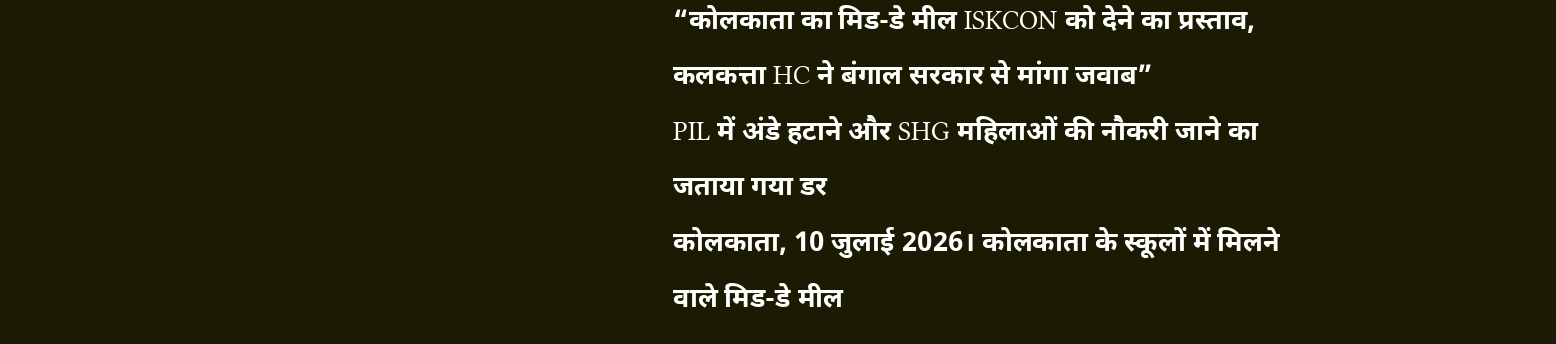“कोलकाता का मिड-डे मील ISKCON को देने का प्रस्ताव, कलकत्ता HC ने बंगाल सरकार से मांगा जवाब”
PIL में अंडे हटाने और SHG महिलाओं की नौकरी जाने का जताया गया डर
कोलकाता, 10 जुलाई 2026। कोलकाता के स्कूलों में मिलने वाले मिड-डे मील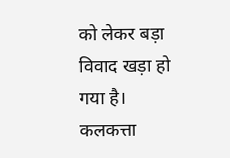को लेकर बड़ा विवाद खड़ा हो गया है। कलकत्ता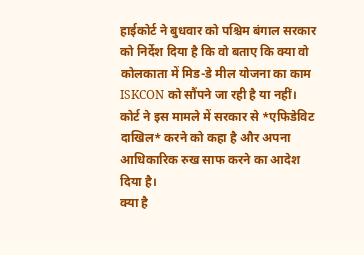हाईकोर्ट ने बुधवार को पश्चिम बंगाल सरकार को निर्देश दिया है कि वो बताए कि क्या वो कोलकाता में मिड-डे मील योजना का काम ISKCON को सौंपने जा रही है या नहीं।
कोर्ट ने इस मामले में सरकार से *एफिडेविट दाखिल* करने को कहा है और अपना आधिकारिक रुख साफ करने का आदेश दिया है।
क्या है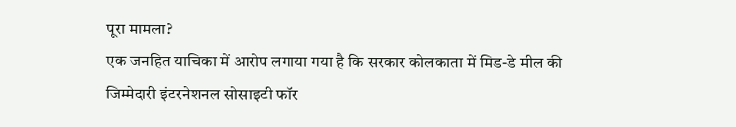पूरा मामला?
एक जनहित याचिका में आरोप लगाया गया है कि सरकार कोलकाता में मिड-डे मील की जिम्मेदारी इंटरनेशनल सोसाइटी फॉर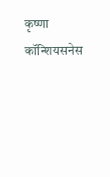कृष्णा कॉन्शियसनेस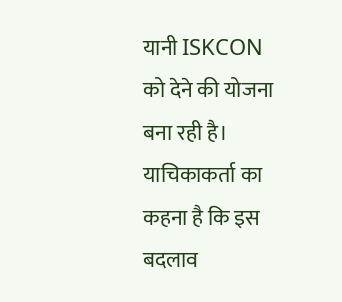यानी ISKCON को देने की योजना बना रही है।
याचिकाकर्ता का कहना है कि इस बदलाव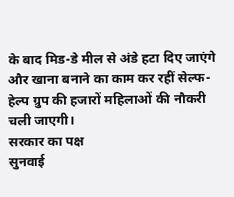के बाद मिड-डे मील से अंडे हटा दिए जाएंगे और खाना बनाने का काम कर रहीं सेल्फ-हेल्प ग्रुप की हजारों महिलाओं की नौकरी चली जाएगी।
सरकार का पक्ष
सुनवाई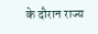के दौरान राज्य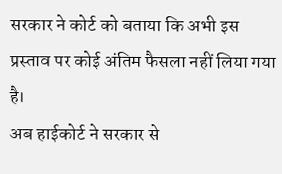सरकार ने कोर्ट को बताया कि अभी इस प्रस्ताव पर कोई अंतिम फैसला नहीं लिया गया है।
अब हाईकोर्ट ने सरकार से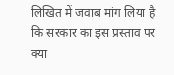लिखित में जवाब मांग लिया है कि सरकार का इस प्रस्ताव पर क्या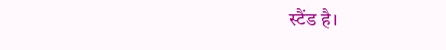स्टैंड है।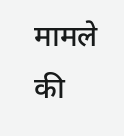मामले की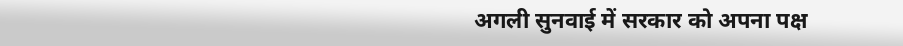अगली सुनवाई में सरकार को अपना पक्ष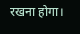रखना होगा।